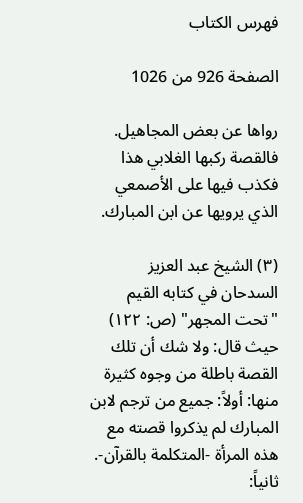فهرس الكتاب

الصفحة 926 من 1026

رواها عن بعض المجاهيل. فالقصة ركبها الغلابي هذا فكذب فيها على الأصمعي الذي يرويها عن ابن المبارك.

(٣) الشيخ عبد العزيز السدحان في كتابه القيم "تحت المجهر" (ص: ١٢٢) حيث قال: ولا شك أن تلك القصة باطلة من وجوه كثيرة منها: أولاً: جميع من ترجم لابن المبارك لم يذكروا قصته مع هذه المرأة -المتكلمة بالقرآن-. ثانياً: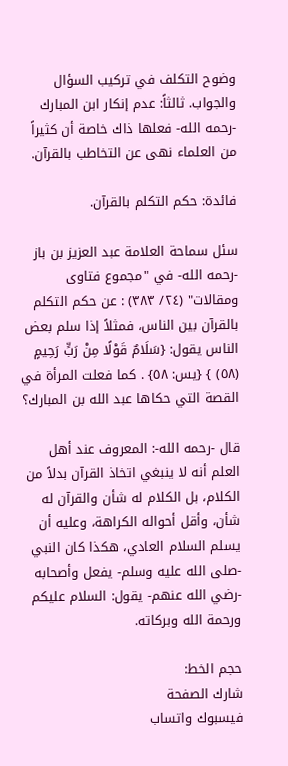وضوح التكلف في تركيب السؤال والجواب. ثالثاً: عدم إنكار ابن المبارك -رحمه الله- فعلها ذاك خاصة أن كثيراً من العلماء نهى عن التخاطب بالقرآن.

فائدة: حكم التكلم بالقرآن.

سئل سماحة العلامة عبد العزيز بن باز -رحمه الله- في "مجموع فتاوى ومقالات" (٢٤/ ٣٨٣) : عن حكم التكلم بالقرآن بين الناس، فمثلاً إذا سلم بعض الناس يقول: {سَلَامٌ قَوْلًا مِنْ رَبٍّ رَحِيمٍ (٥٨) } {يس: ٥٨} . كما فعلت المرأة في القصة التي حكاها عبد الله بن المبارك؟

قال -رحمه الله-: المعروف عند أهل العلم أنه لا ينبغي اتخاذ القرآن بدلاً من الكلام، بل الكلام له شأن والقرآن له شأن، وأقل أحواله الكراهة، وعليه أن يسلم السلام العادي، هكذا كان النبي -صلى الله عليه وسلم- يفعل وأصحابه -رضي الله عنهم- يقول: السلام عليكم ورحمة الله وبركاته.

حجم الخط:
شارك الصفحة
فيسبوك واتساب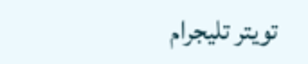تويتر تليجرام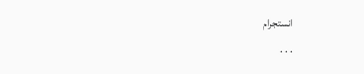انستجرام
. . .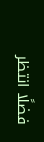فضلًا انتظر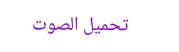تحميل الصوت